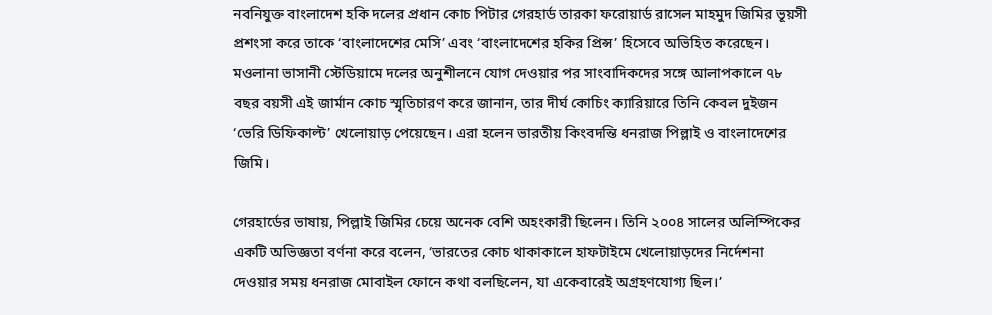নবনিযুক্ত বাংলাদেশ হকি দলের প্রধান কোচ পিটার গেরহার্ড তারকা ফরোয়ার্ড রাসেল মাহমুদ জিমির ভূয়সী প্রশংসা করে তাকে ‘বাংলাদেশের মেসি’ এবং ‘বাংলাদেশের হকির প্রিন্স’ হিসেবে অভিহিত করেছেন। মওলানা ভাসানী স্টেডিয়ামে দলের অনুশীলনে যোগ দেওয়ার পর সাংবাদিকদের সঙ্গে আলাপকালে ৭৮ বছর বয়সী এই জার্মান কোচ স্মৃতিচারণ করে জানান, তার দীর্ঘ কোচিং ক্যারিয়ারে তিনি কেবল দুইজন ‘ভেরি ডিফিকাল্ট’ খেলোয়াড় পেয়েছেন। এরা হলেন ভারতীয় কিংবদন্তি ধনরাজ পিল্লাই ও বাংলাদেশের জিমি।

গেরহার্ডের ভাষায়, পিল্লাই জিমির চেয়ে অনেক বেশি অহংকারী ছিলেন। তিনি ২০০৪ সালের অলিম্পিকের একটি অভিজ্ঞতা বর্ণনা করে বলেন, ‘ভারতের কোচ থাকাকালে হাফটাইমে খেলোয়াড়দের নির্দেশনা দেওয়ার সময় ধনরাজ মোবাইল ফোনে কথা বলছিলেন, যা একেবারেই অগ্রহণযোগ্য ছিল।’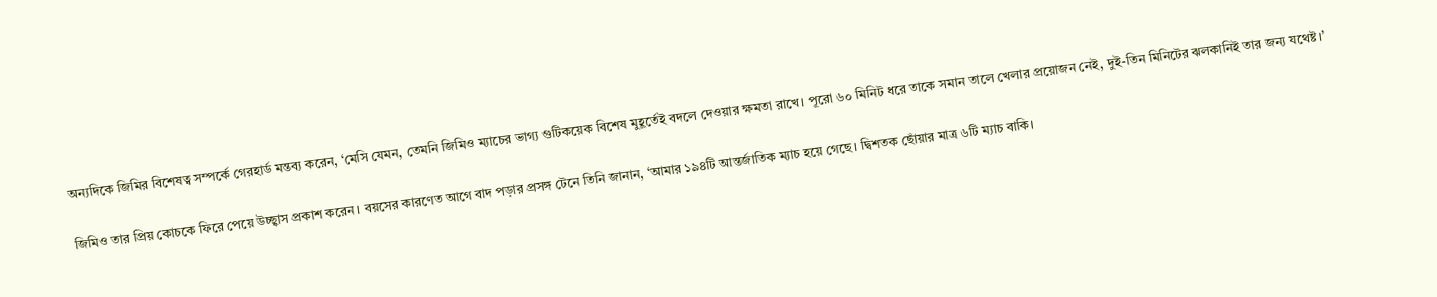অন্যদিকে জিমির বিশেষত্ব সম্পর্কে গেরহার্ড মন্তব্য করেন, ‘মেসি যেমন, তেমনি জিমিও ম্যাচের ভাগ্য গুটিকয়েক বিশেষ মুহূর্তেই বদলে দেওয়ার ক্ষমতা রাখে। পূরো ৬০ মিনিট ধরে তাকে সমান তালে খেলার প্রয়োজন নেই, দুই-তিন মিনিটের ঝলকানিই তার জন্য যথেষ্ট।’

জিমিও তার প্রিয় কোচকে ফিরে পেয়ে উচ্ছ্বাস প্রকাশ করেন। বয়সের কারণেত আগে বাদ পড়ার প্রসঙ্গ টেনে তিনি জানান, ‘আমার ১৯৪টি আন্তর্জাতিক ম্যাচ হয়ে গেছে। দ্বিশতক ছোঁয়ার মাত্র ৬টি ম্যাচ বাকি।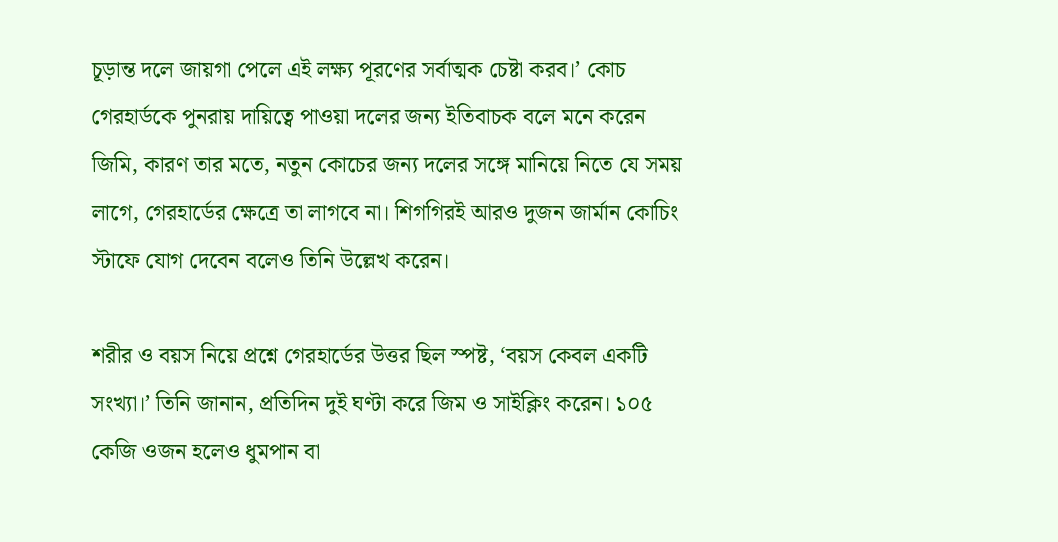চূড়ান্ত দলে জায়গা পেলে এই লক্ষ্য পূরণের সর্বাত্মক চেষ্টা করব।’ কোচ গেরহার্ডকে পুনরায় দায়িত্বে পাওয়া দলের জন্য ইতিবাচক বলে মনে করেন জিমি, কারণ তার মতে, নতুন কোচের জন্য দলের সঙ্গে মানিয়ে নিতে যে সময় লাগে, গেরহার্ডের ক্ষেত্রে তা লাগবে না। শিগগিরই আরও দুজন জার্মান কোচিং স্টাফে যোগ দেবেন বলেও তিনি উল্লেখ করেন।

শরীর ও বয়স নিয়ে প্রশ্নে গেরহার্ডের উত্তর ছিল স্পষ্ট, ‘বয়স কেবল একটি সংখ্যা।’ তিনি জানান, প্রতিদিন দুই ঘণ্টা করে জিম ও সাইক্লিং করেন। ১০৫ কেজি ওজন হলেও ধুমপান বা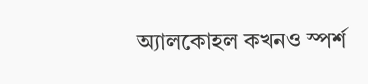অ্যালকোহল কখনও স্পর্শ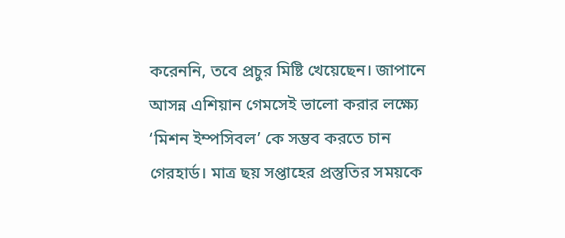করেননি, তবে প্রচুর মিষ্টি খেয়েছেন। জাপানে আসন্ন এশিয়ান গেমসেই ভালো করার লক্ষ্যে ‘মিশন ইম্পসিবল’ কে সম্ভব করতে চান গেরহার্ড। মাত্র ছয় সপ্তাহের প্রস্তুতির সময়কে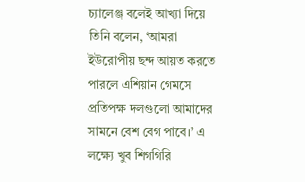চ্যালেঞ্জ বলেই আখ্যা দিয়ে তিনি বলেন, ‘আমরা ইউরোপীয় ছন্দ আয়ত করতে পারলে এশিয়ান গেমসে প্রতিপক্ষ দলগুলো আমাদের সামনে বেশ বেগ পাবে।’ এ লক্ষ্যে খুব শিগগিরি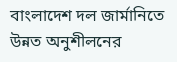বাংলাদেশ দল জার্মানিতে উন্নত অনুশীলনের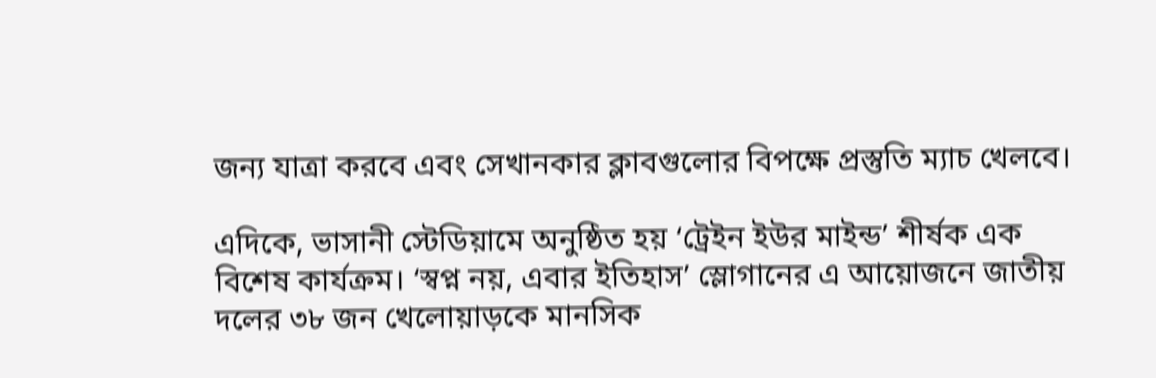জন্য যাত্রা করবে এবং সেখানকার ক্লাবগুলোর বিপক্ষে প্রস্তুতি ম্যাচ খেলবে।

এদিকে, ভাসানী স্টেডিয়ামে অনুষ্ঠিত হয় ‘ট্রেইন ইউর মাইন্ড’ শীর্ষক এক বিশেষ কার্যক্রম। ‘স্বপ্ন নয়, এবার ইতিহাস’ স্লোগানের এ আয়োজনে জাতীয় দলের ৩৮ জন খেলোয়াড়কে মানসিক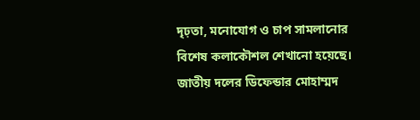দৃঢ়তা, মনোযোগ ও চাপ সামলানোর বিশেষ কলাকৌশল শেখানো হয়েছে। জাতীয় দলের ডিফেন্ডার মোহাম্মদ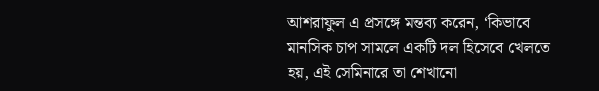আশরাফুল এ প্রসঙ্গে মন্তব্য করেন, ‘কিভাবে মানসিক চাপ সামলে একটি দল হিসেবে খেলতে হয়, এই সেমিনারে তা শেখানো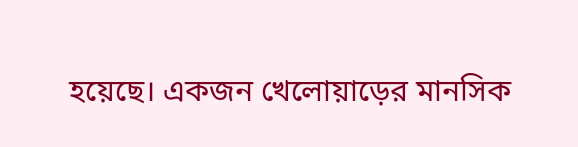হয়েছে। একজন খেলোয়াড়ের মানসিক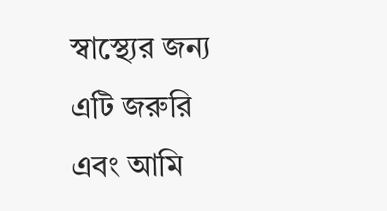স্বাস্থ্যের জন্য এটি জরুরি এবং আমি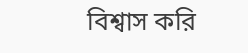বিশ্বাস করি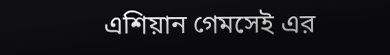এশিয়ান গেমসেই এর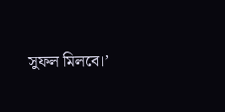সুফল মিলবে।’